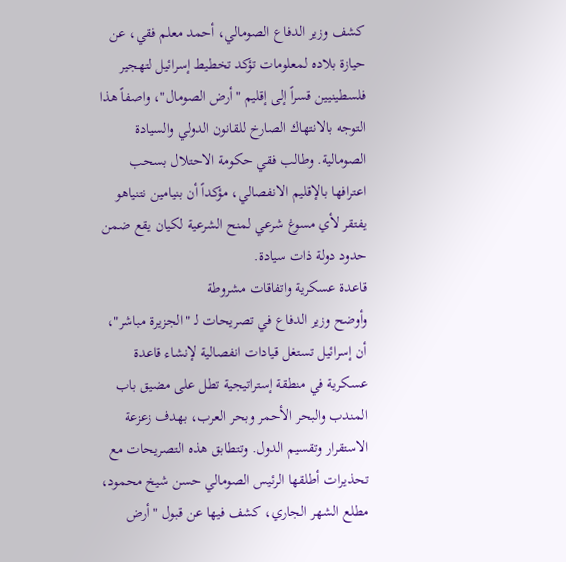كشف وزير الدفاع الصومالي، أحمد معلم فقي، عن حيازة بلاده لمعلومات تؤكد تخطيط إسرائيل لتهجير فلسطينيين قسراً إلى إقليم "أرض الصومال"، واصفاً هذا التوجه بالانتهاك الصارخ للقانون الدولي والسيادة الصومالية. وطالب فقي حكومة الاحتلال بسحب اعترافها بالإقليم الانفصالي، مؤكداً أن بنيامين نتنياهو يفتقر لأي مسوغ شرعي لمنح الشرعية لكيان يقع ضمن حدود دولة ذات سيادة.
قاعدة عسكرية واتفاقات مشروطة
وأوضح وزير الدفاع في تصريحات لـ "الجزيرة مباشر"، أن إسرائيل تستغل قيادات انفصالية لإنشاء قاعدة عسكرية في منطقة إستراتيجية تطل على مضيق باب المندب والبحر الأحمر وبحر العرب، بهدف زعزعة الاستقرار وتقسيم الدول. وتتطابق هذه التصريحات مع تحذيرات أطلقها الرئيس الصومالي حسن شيخ محمود، مطلع الشهر الجاري، كشف فيها عن قبول "أرض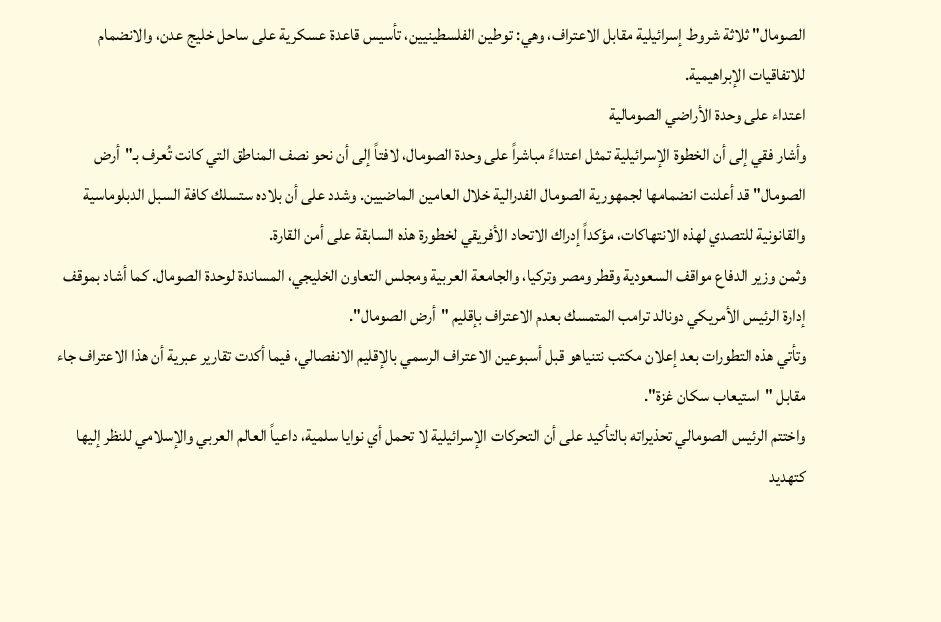الصومال" ثلاثة شروط إسرائيلية مقابل الاعتراف، وهي: توطين الفلسطينيين، تأسيس قاعدة عسكرية على ساحل خليج عدن، والانضمام للاتفاقيات الإبراهيمية.
اعتداء على وحدة الأراضي الصومالية
وأشار فقي إلى أن الخطوة الإسرائيلية تمثل اعتداءً مباشراً على وحدة الصومال، لافتاً إلى أن نحو نصف المناطق التي كانت تُعرف بـ"أرض الصومال" قد أعلنت انضمامها لجمهورية الصومال الفدرالية خلال العامين الماضيين. وشدد على أن بلاده ستسلك كافة السبل الدبلوماسية والقانونية للتصدي لهذه الانتهاكات، مؤكداً إدراك الاتحاد الأفريقي لخطورة هذه السابقة على أمن القارة.
وثمن وزير الدفاع مواقف السعودية وقطر ومصر وتركيا، والجامعة العربية ومجلس التعاون الخليجي، المساندة لوحدة الصومال. كما أشاد بموقف إدارة الرئيس الأمريكي دونالد ترامب المتمسك بعدم الاعتراف بإقليم "أرض الصومال".
وتأتي هذه التطورات بعد إعلان مكتب نتنياهو قبل أسبوعين الاعتراف الرسمي بالإقليم الانفصالي، فيما أكدت تقارير عبرية أن هذا الاعتراف جاء مقابل "استيعاب سكان غزة".
واختتم الرئيس الصومالي تحذيراته بالتأكيد على أن التحركات الإسرائيلية لا تحمل أي نوايا سلمية، داعياً العالم العربي والإسلامي للنظر إليها كتهديد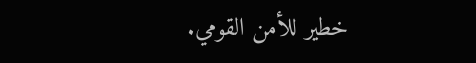خطير للأمن القومي.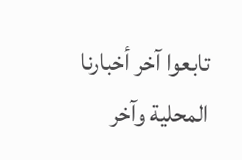تابعوا آخر أخبارنا المحلية وآخر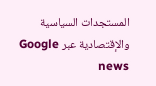المستجدات السياسية والإقتصادية عبر Google news